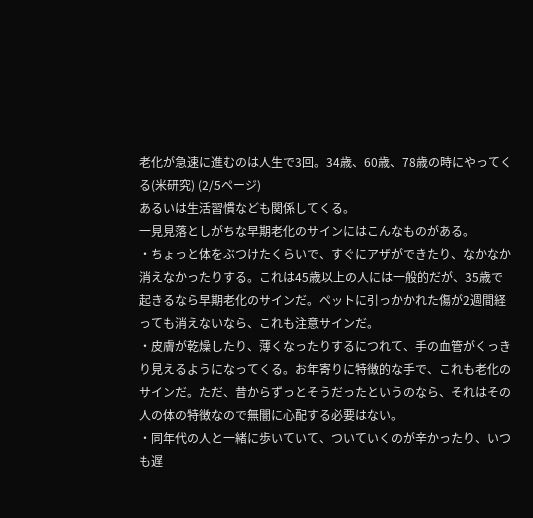老化が急速に進むのは人生で3回。34歳、60歳、78歳の時にやってくる(米研究) (2/5ページ)
あるいは生活習慣なども関係してくる。
一見見落としがちな早期老化のサインにはこんなものがある。
・ちょっと体をぶつけたくらいで、すぐにアザができたり、なかなか消えなかったりする。これは45歳以上の人には一般的だが、35歳で起きるなら早期老化のサインだ。ペットに引っかかれた傷が2週間経っても消えないなら、これも注意サインだ。
・皮膚が乾燥したり、薄くなったりするにつれて、手の血管がくっきり見えるようになってくる。お年寄りに特徴的な手で、これも老化のサインだ。ただ、昔からずっとそうだったというのなら、それはその人の体の特徴なので無闇に心配する必要はない。
・同年代の人と一緒に歩いていて、ついていくのが辛かったり、いつも遅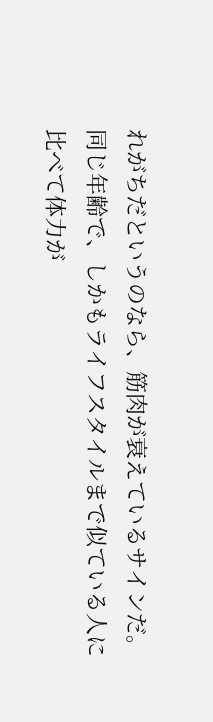れがちだというのなら、筋肉が衰えているサインだ。同じ年齢で、しかもライフスタイルまで似ている人に比べて体力が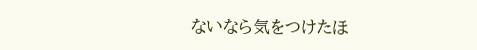ないなら気をつけたほ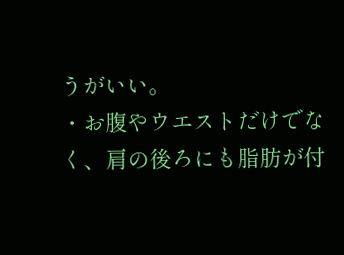うがいい。
・お腹やウエストだけでなく、肩の後ろにも脂肪が付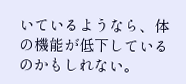いているようなら、体の機能が低下しているのかもしれない。